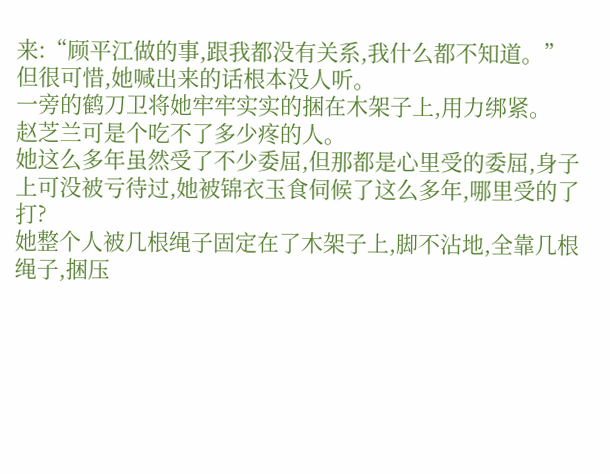来:“顾平江做的事,跟我都没有关系,我什么都不知道。”
但很可惜,她喊出来的话根本没人听。
一旁的鹤刀卫将她牢牢实实的捆在木架子上,用力绑紧。
赵芝兰可是个吃不了多少疼的人。
她这么多年虽然受了不少委屈,但那都是心里受的委屈,身子上可没被亏待过,她被锦衣玉食伺候了这么多年,哪里受的了打?
她整个人被几根绳子固定在了木架子上,脚不沾地,全靠几根绳子,捆压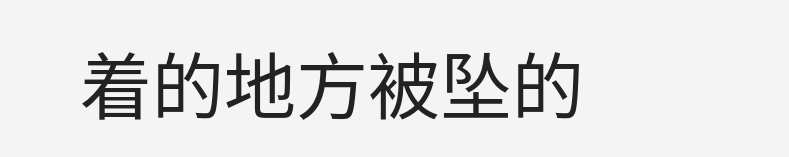着的地方被坠的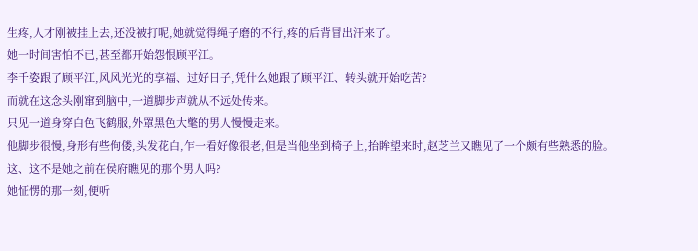生疼,人才刚被挂上去,还没被打呢,她就觉得绳子磨的不行,疼的后背冒出汗来了。
她一时间害怕不已,甚至都开始怨恨顾平江。
李千姿跟了顾平江,风风光光的享福、过好日子,凭什么她跟了顾平江、转头就开始吃苦?
而就在这念头刚窜到脑中,一道脚步声就从不远处传来。
只见一道身穿白色飞鹤服,外罩黑色大氅的男人慢慢走来。
他脚步很慢,身形有些佝偻,头发花白,乍一看好像很老,但是当他坐到椅子上,抬眸望来时,赵芝兰又瞧见了一个颇有些熟悉的脸。
这、这不是她之前在侯府瞧见的那个男人吗?
她怔愣的那一刻,便听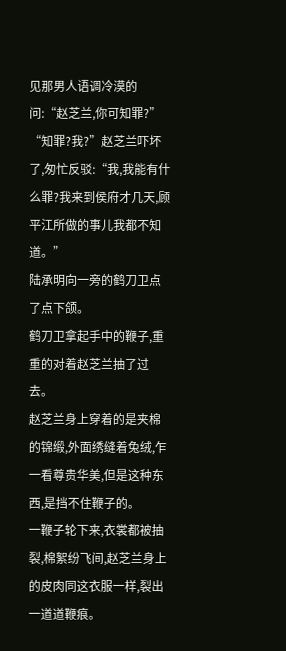见那男人语调冷漠的问:“赵芝兰,你可知罪?”
“知罪?我?”赵芝兰吓坏了,匆忙反驳:“我,我能有什么罪?我来到侯府才几天,顾平江所做的事儿我都不知道。”
陆承明向一旁的鹤刀卫点了点下颌。
鹤刀卫拿起手中的鞭子,重重的对着赵芝兰抽了过去。
赵芝兰身上穿着的是夹棉的锦缎,外面绣缝着兔绒,乍一看尊贵华美,但是这种东西,是挡不住鞭子的。
一鞭子轮下来,衣裳都被抽裂,棉絮纷飞间,赵芝兰身上的皮肉同这衣服一样,裂出一道道鞭痕。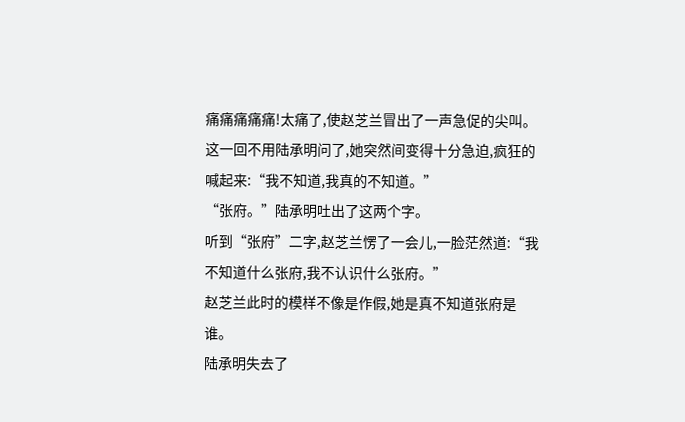痛痛痛痛痛!太痛了,使赵芝兰冒出了一声急促的尖叫。
这一回不用陆承明问了,她突然间变得十分急迫,疯狂的喊起来:“我不知道,我真的不知道。”
“张府。”陆承明吐出了这两个字。
听到“张府”二字,赵芝兰愣了一会儿,一脸茫然道:“我不知道什么张府,我不认识什么张府。”
赵芝兰此时的模样不像是作假,她是真不知道张府是谁。
陆承明失去了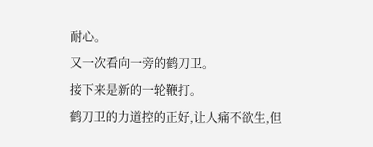耐心。
又一次看向一旁的鹤刀卫。
接下来是新的一轮鞭打。
鹤刀卫的力道控的正好,让人痛不欲生,但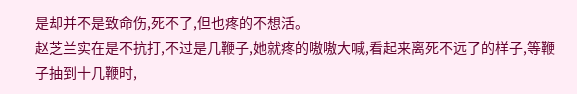是却并不是致命伤,死不了,但也疼的不想活。
赵芝兰实在是不抗打,不过是几鞭子,她就疼的嗷嗷大喊,看起来离死不远了的样子,等鞭子抽到十几鞭时,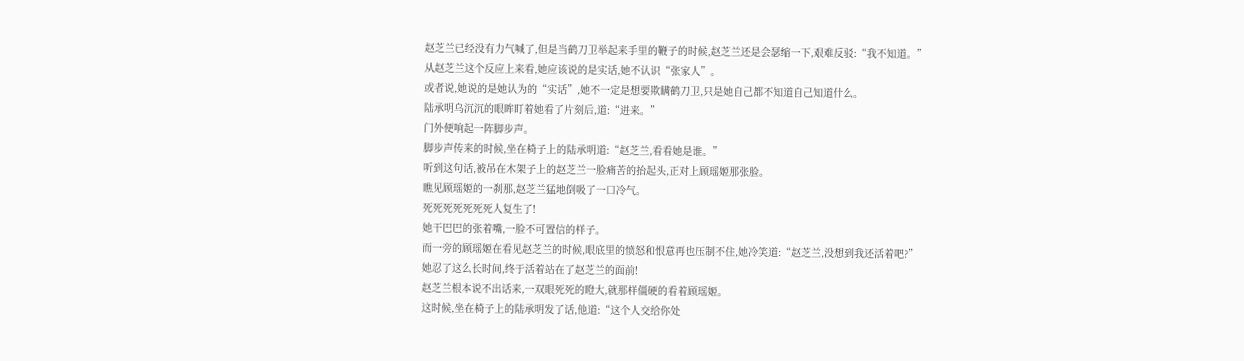赵芝兰已经没有力气喊了,但是当鹤刀卫举起来手里的鞭子的时候,赵芝兰还是会瑟缩一下,艰难反驳:“我不知道。”
从赵芝兰这个反应上来看,她应该说的是实话,她不认识“张家人”。
或者说,她说的是她认为的“实话”,她不一定是想要欺瞒鹤刀卫,只是她自己都不知道自己知道什么。
陆承明乌沉沉的眼眸盯着她看了片刻后,道:“进来。”
门外便响起一阵脚步声。
脚步声传来的时候,坐在椅子上的陆承明道:“赵芝兰,看看她是谁。”
听到这句话,被吊在木架子上的赵芝兰一脸痛苦的抬起头,正对上顾瑶姬那张脸。
瞧见顾瑶姬的一刹那,赵芝兰猛地倒吸了一口冷气。
死死死死死死死人复生了!
她干巴巴的张着嘴,一脸不可置信的样子。
而一旁的顾瑶姬在看见赵芝兰的时候,眼底里的愤怒和恨意再也压制不住,她冷笑道:“赵芝兰,没想到我还活着吧?”
她忍了这么长时间,终于活着站在了赵芝兰的面前!
赵芝兰根本说不出话来,一双眼死死的瞪大,就那样僵硬的看着顾瑶姬。
这时候,坐在椅子上的陆承明发了话,他道:“这个人交给你处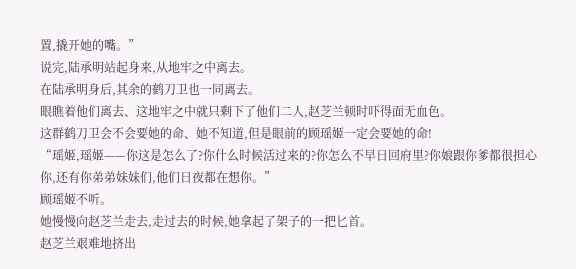置,撬开她的嘴。”
说完,陆承明站起身来,从地牢之中离去。
在陆承明身后,其余的鹤刀卫也一同离去。
眼瞧着他们离去、这地牢之中就只剩下了他们二人,赵芝兰顿时吓得面无血色。
这群鹤刀卫会不会要她的命、她不知道,但是眼前的顾瑶姬一定会要她的命!
“瑶姬,瑶姬——你这是怎么了?你什么时候活过来的?你怎么不早日回府里?你娘跟你爹都很担心你,还有你弟弟妹妹们,他们日夜都在想你。”
顾瑶姬不听。
她慢慢向赵芝兰走去,走过去的时候,她拿起了架子的一把匕首。
赵芝兰艰难地挤出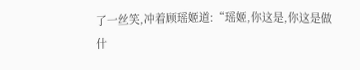了一丝笑,冲着顾瑶姬道:“瑶姬,你这是,你这是做什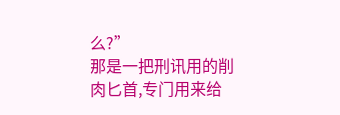么?”
那是一把刑讯用的削肉匕首,专门用来给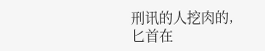刑讯的人挖肉的,匕首在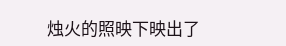烛火的照映下映出了